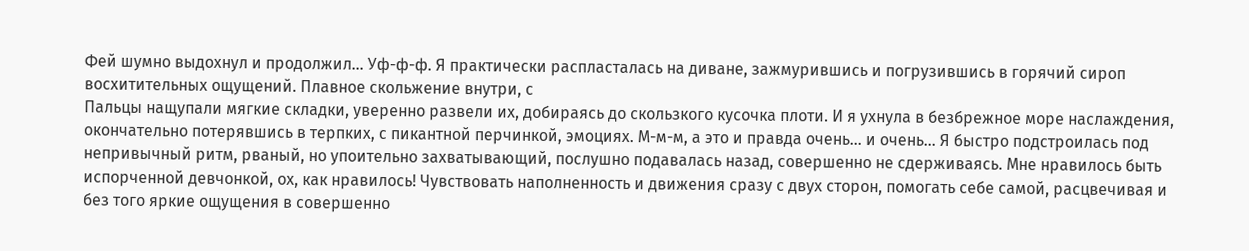Фей шумно выдохнул и продолжил… Уф-ф-ф. Я практически распласталась на диване, зажмурившись и погрузившись в горячий сироп восхитительных ощущений. Плавное скольжение внутри, с
Пальцы нащупали мягкие складки, уверенно развели их, добираясь до скользкого кусочка плоти. И я ухнула в безбрежное море наслаждения, окончательно потерявшись в терпких, с пикантной перчинкой, эмоциях. М-м-м, а это и правда очень… и очень… Я быстро подстроилась под непривычный ритм, рваный, но упоительно захватывающий, послушно подавалась назад, совершенно не сдерживаясь. Мне нравилось быть испорченной девчонкой, ох, как нравилось! Чувствовать наполненность и движения сразу с двух сторон, помогать себе самой, расцвечивая и без того яркие ощущения в совершенно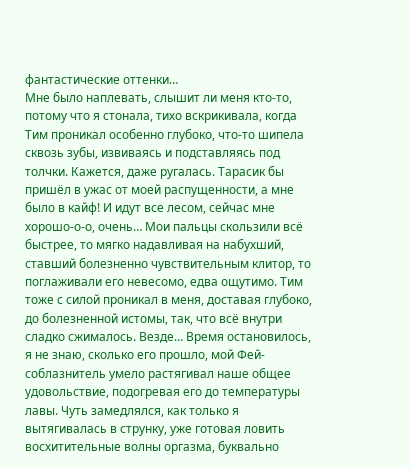фантастические оттенки…
Мне было наплевать, слышит ли меня кто-то, потому что я стонала, тихо вскрикивала, когда Тим проникал особенно глубоко, что-то шипела сквозь зубы, извиваясь и подставляясь под толчки. Кажется, даже ругалась. Тарасик бы пришёл в ужас от моей распущенности, а мне было в кайф! И идут все лесом, сейчас мне хорошо-о-о, очень… Мои пальцы скользили всё быстрее, то мягко надавливая на набухший, ставший болезненно чувствительным клитор, то поглаживали его невесомо, едва ощутимо. Тим тоже с силой проникал в меня, доставая глубоко, до болезненной истомы, так, что всё внутри сладко сжималось. Везде… Время остановилось, я не знаю, сколько его прошло, мой Фей-соблазнитель умело растягивал наше общее удовольствие, подогревая его до температуры лавы. Чуть замедлялся, как только я вытягивалась в струнку, уже готовая ловить восхитительные волны оргазма, буквально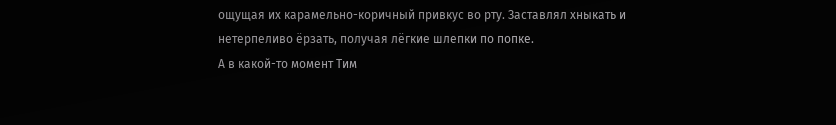ощущая их карамельно-коричный привкус во рту. Заставлял хныкать и нетерпеливо ёрзать, получая лёгкие шлепки по попке.
А в какой-то момент Тим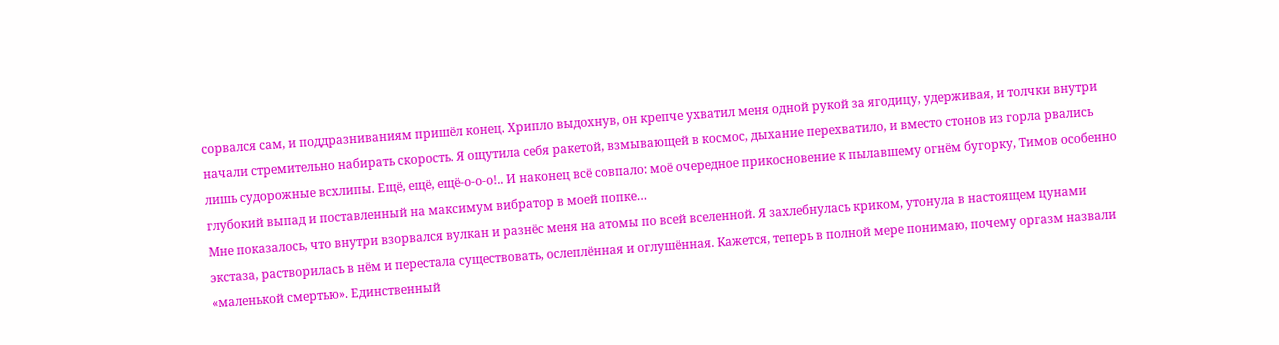сорвался сам, и поддразниваниям пришёл конец. Хрипло выдохнув, он крепче ухватил меня одной рукой за ягодицу, удерживая, и толчки внутри начали стремительно набирать скорость. Я ощутила себя ракетой, взмывающей в космос, дыхание перехватило, и вместо стонов из горла рвались лишь судорожные всхлипы. Ещё, ещё, ещё-о-о-о!.. И наконец всё совпало: моё очередное прикосновение к пылавшему огнём бугорку, Тимов особенно глубокий выпад и поставленный на максимум вибратор в моей попке…
Мне показалось, что внутри взорвался вулкан и разнёс меня на атомы по всей вселенной. Я захлебнулась криком, утонула в настоящем цунами экстаза, растворилась в нём и перестала существовать, ослеплённая и оглушённая. Кажется, теперь в полной мере понимаю, почему оргазм назвали «маленькой смертью». Единственный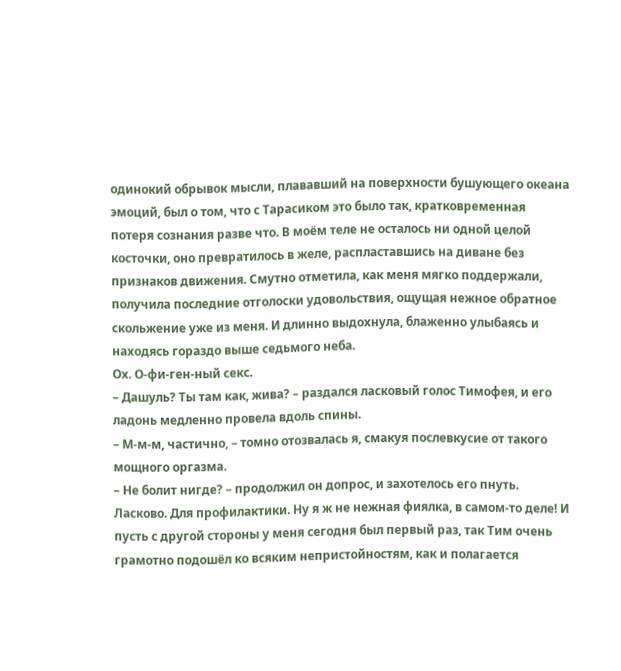одинокий обрывок мысли, плававший на поверхности бушующего океана эмоций, был о том, что с Тарасиком это было так, кратковременная потеря сознания разве что. В моём теле не осталось ни одной целой косточки, оно превратилось в желе, распластавшись на диване без признаков движения. Смутно отметила, как меня мягко поддержали, получила последние отголоски удовольствия, ощущая нежное обратное скольжение уже из меня. И длинно выдохнула, блаженно улыбаясь и находясь гораздо выше седьмого неба.
Ох. О-фи-ген-ный секс.
– Дашуль? Ты там как, жива? – раздался ласковый голос Тимофея, и его ладонь медленно провела вдоль спины.
– М-м-м, частично, – томно отозвалась я, смакуя послевкусие от такого мощного оргазма.
– Не болит нигде? – продолжил он допрос, и захотелось его пнуть.
Ласково. Для профилактики. Ну я ж не нежная фиялка, в самом-то деле! И пусть с другой стороны у меня сегодня был первый раз, так Тим очень грамотно подошёл ко всяким непристойностям, как и полагается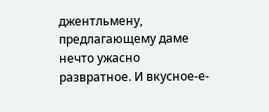джентльмену, предлагающему даме нечто ужасно развратное. И вкусное-е-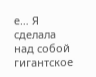е… Я сделала над собой гигантское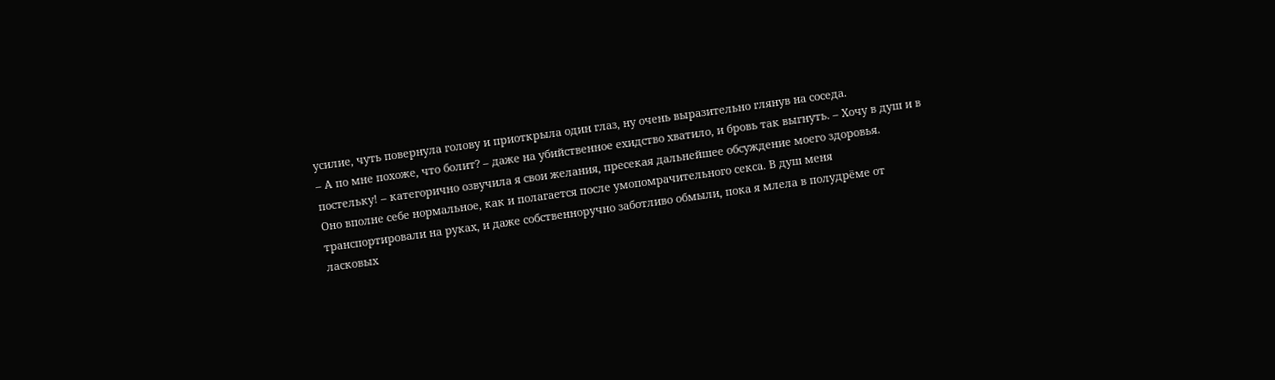усилие, чуть повернула голову и приоткрыла один глаз, ну очень выразительно глянув на соседа.
– А по мне похоже, что болит? – даже на убийственное ехидство хватило, и бровь так выгнуть. – Хочу в душ и в постельку! – категорично озвучила я свои желания, пресекая дальнейшее обсуждение моего здоровья.
Оно вполне себе нормальное, как и полагается после умопомрачительного секса. В душ меня транспортировали на руках, и даже собственноручно заботливо обмыли, пока я млела в полудрёме от ласковых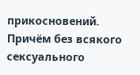прикосновений. Причём без всякого сексуального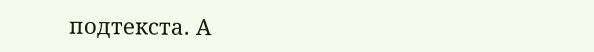подтекста. А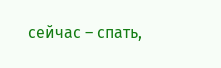сейчас – спать,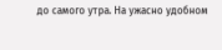до самого утра. На ужасно удобном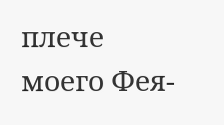плече моего Фея-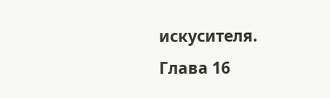искусителя.
Глава 16